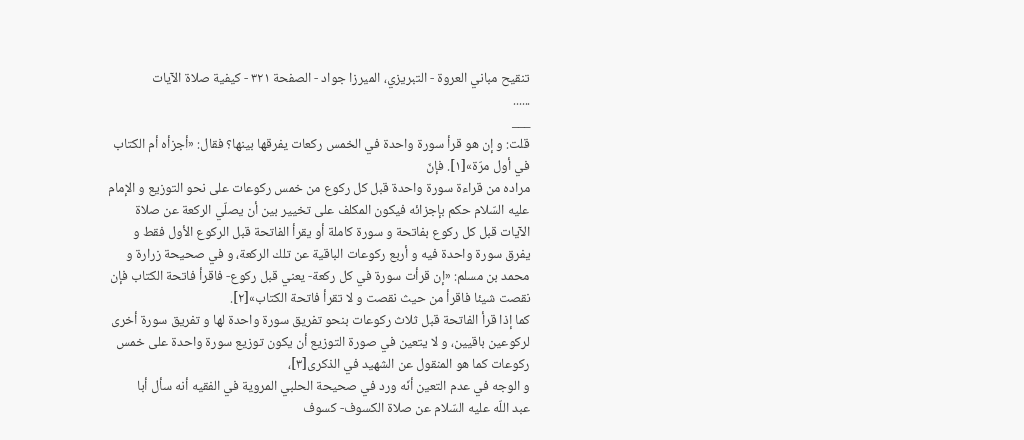تنقيح مباني العروة - التبريزي، الميرزا جواد - الصفحة ٣٢١ - كيفية صلاة الآيات
......
___
قلت: و إن هو قرأ سورة واحدة في الخمس ركعات يفرقها بينها؟ فقال: «أجزأه أم الكتاب
في أول مرّة»[١]. فإنّ
مراده من قراءة سورة واحدة قبل كل ركوع من خمس ركوعات على نحو التوزيع و الإمام
عليه السّلام حكم بإجزائه فيكون المكلف على تخيير بين أن يصلّي الركعة عن صلاة
الآيات قبل كل ركوع بفاتحة و سورة كاملة أو يقرأ الفاتحة قبل الركوع الأول فقط و
يفرق سورة واحدة فيه و أربع ركوعات الباقية عن تلك الركعة، و في صحيحة زرارة و
محمد بن مسلم: «إن قرأت سورة في كل ركعة- يعني قبل ركوع- فاقرأ فاتحة الكتاب فإن
نقصت شيئا فاقرأ من حيث نقصت و لا تقرأ فاتحة الكتاب»[٢].
كما إذا قرأ الفاتحة قبل ثلاث ركوعات بنحو تفريق سورة واحدة لها و تفريق سورة أخرى
لركوعين باقيين، و لا يتعين في صورة التوزيع أن يكون توزيع سورة واحدة على خمس
ركوعات كما هو المنقول عن الشهيد في الذكرى[٣]،
و الوجه في عدم التعين أنّه ورد في صحيحة الحلبي المروية في الفقيه أنه سأل أبا
عبد اللّه عليه السّلام عن صلاة الكسوف- كسوف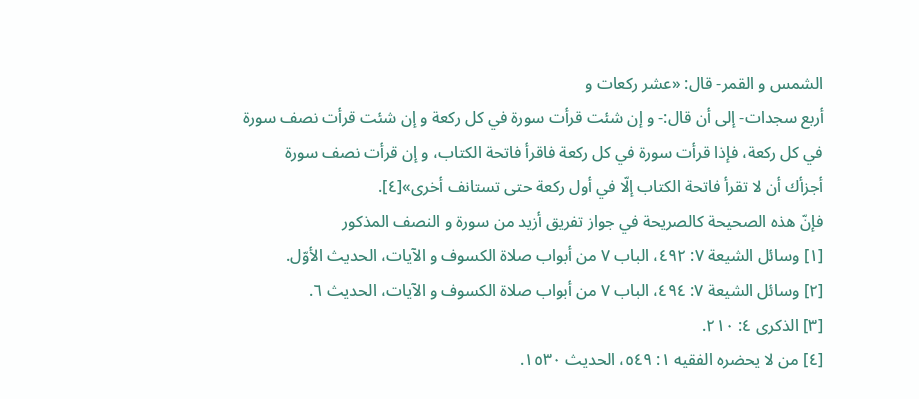الشمس و القمر- قال: «عشر ركعات و
أربع سجدات- إلى أن قال:- و إن شئت قرأت سورة في كل ركعة و إن شئت قرأت نصف سورة
في كل ركعة، فإذا قرأت سورة في كل ركعة فاقرأ فاتحة الكتاب، و إن قرأت نصف سورة
أجزأك أن لا تقرأ فاتحة الكتاب إلّا في أول ركعة حتى تستانف أخرى»[٤].
فإنّ هذه الصحيحة كالصريحة في جواز تفريق أزيد من سورة و النصف المذكور
[١] وسائل الشيعة ٧: ٤٩٢، الباب ٧ من أبواب صلاة الكسوف و الآيات، الحديث الأوّل.
[٢] وسائل الشيعة ٧: ٤٩٤، الباب ٧ من أبواب صلاة الكسوف و الآيات، الحديث ٦.
[٣] الذكرى ٤: ٢١٠.
[٤] من لا يحضره الفقيه ١: ٥٤٩، الحديث ١٥٣٠.